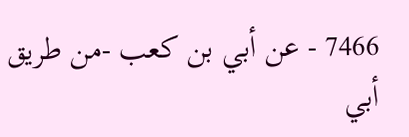7466 - عن أبي بن كعب -من طريق أبي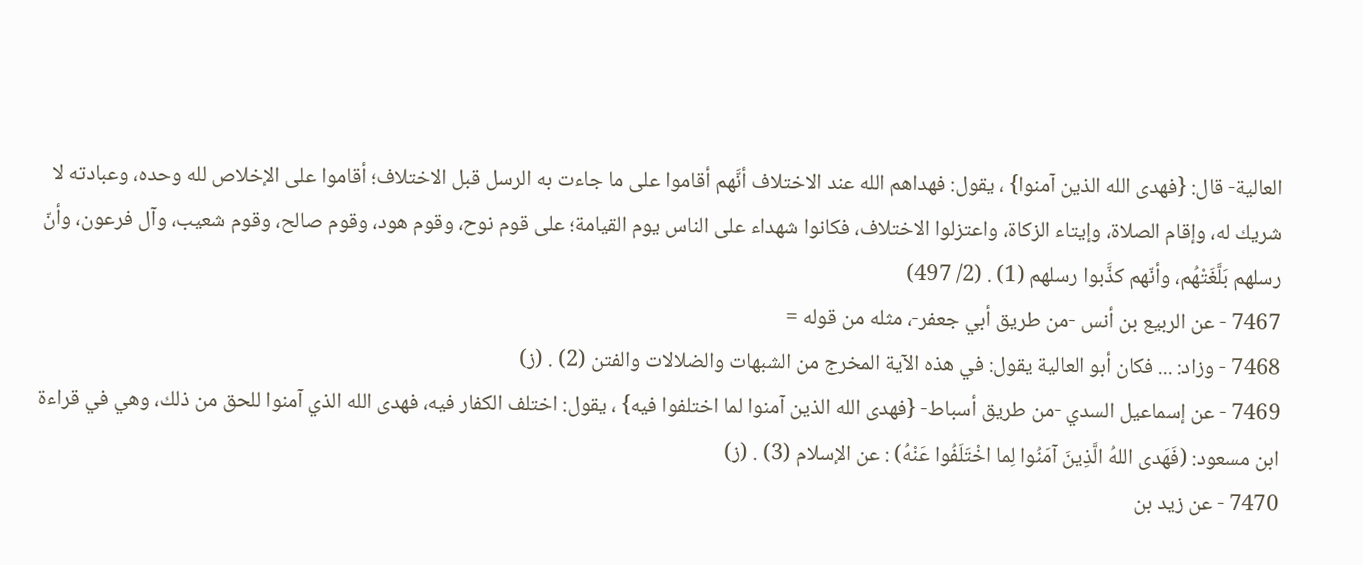العالية- قال: {فهدى الله الذين آمنوا} ، يقول: فهداهم الله عند الاختلاف أنَّهم أقاموا على ما جاءت به الرسل قبل الاختلاف؛ أقاموا على الإخلاص لله وحده، وعبادته لا شريك له، وإقام الصلاة، وإيتاء الزكاة، واعتزلوا الاختلاف، فكانوا شهداء على الناس يوم القيامة؛ على قوم نوح، وقوم هود، وقوم صالح، وقوم شعيب، وآل فرعون، وأنّ رسلهم بَلَّغَتْهُم، وأنّهم كذَّبوا رسلهم (1) . (2/ 497)
7467 - عن الربيع بن أنس -من طريق أبي جعفر-، مثله من قوله =
7468 - وزاد: ... فكان أبو العالية يقول: في هذه الآية المخرج من الشبهات والضلالات والفتن (2) . (ز)
7469 - عن إسماعيل السدي -من طريق أسباط- {فهدى الله الذين آمنوا لما اختلفوا فيه} ، يقول: اختلف الكفار فيه، فهدى الله الذي آمنوا للحق من ذلك، وهي في قراءة ابن مسعود: (فَهَدى اللهُ الَّذِينَ آمَنُوا لِما اخْتَلَفُوا عَنْهُ) : عن الإسلام (3) . (ز)
7470 - عن زيد بن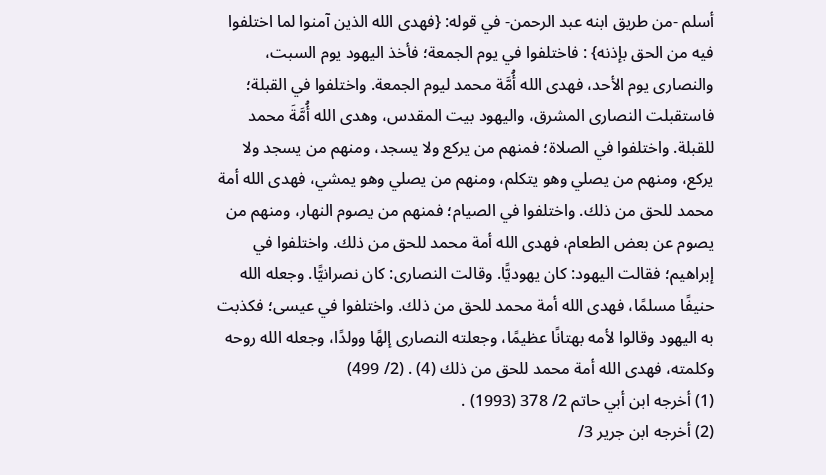أسلم -من طريق ابنه عبد الرحمن- في قوله: {فهدى الله الذين آمنوا لما اختلفوا فيه من الحق بإذنه} : فاختلفوا في يوم الجمعة؛ فأخذ اليهود يوم السبت، والنصارى يوم الأحد، فهدى الله أُمَّة محمد ليوم الجمعة. واختلفوا في القبلة؛ فاستقبلت النصارى المشرق، واليهود بيت المقدس، وهدى الله أُمَّةَ محمد للقبلة. واختلفوا في الصلاة؛ فمنهم من يركع ولا يسجد، ومنهم من يسجد ولا يركع، ومنهم من يصلي وهو يتكلم، ومنهم من يصلي وهو يمشي، فهدى الله أمة محمد للحق من ذلك. واختلفوا في الصيام؛ فمنهم من يصوم النهار، ومنهم من يصوم عن بعض الطعام، فهدى الله أمة محمد للحق من ذلك. واختلفوا في إبراهيم؛ فقالت اليهود: كان يهوديًّا. وقالت النصارى: كان نصرانيًّا. وجعله الله حنيفًا مسلمًا، فهدى الله أمة محمد للحق من ذلك. واختلفوا في عيسى؛ فكذبت به اليهود وقالوا لأمه بهتانًا عظيمًا، وجعلته النصارى إلهًا وولدًا، وجعله الله روحه وكلمته، فهدى الله أمة محمد للحق من ذلك (4) . (2/ 499)
(1) أخرجه ابن أبي حاتم 2/ 378 (1993) .
(2) أخرجه ابن جرير 3/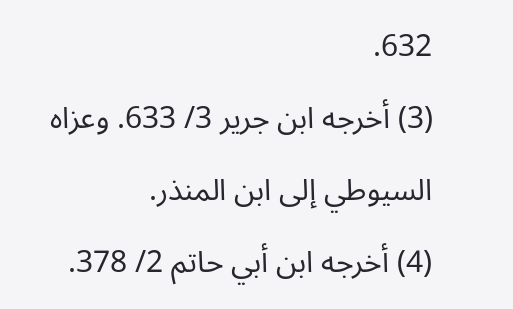632.
(3) أخرجه ابن جرير 3/ 633. وعزاه السيوطي إلى ابن المنذر.
(4) أخرجه ابن أبي حاتم 2/ 378.